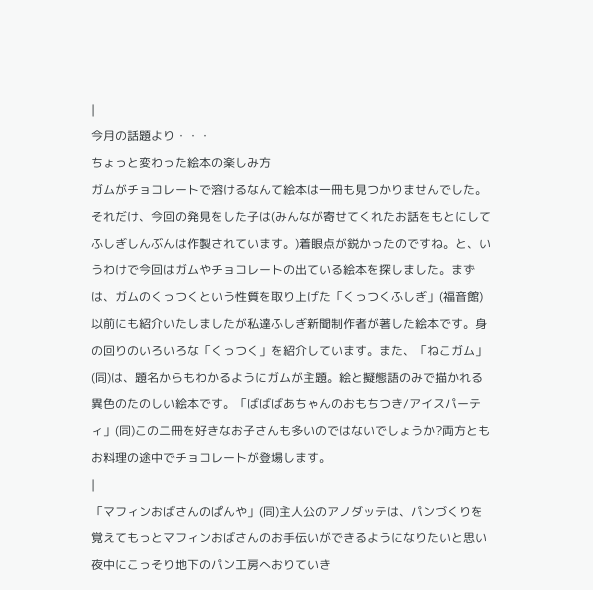|
今月の話題より・・・
ちょっと変わった絵本の楽しみ方
ガムがチョコレートで溶けるなんて絵本は一冊も見つかりませんでした。それだけ、今回の発見をした子は(みんなが寄せてくれたお話をもとにしてふしぎしんぶんは作製されています。)着眼点が鋭かったのですね。と、いうわけで今回はガムやチョコレートの出ている絵本を探しました。まずは、ガムのくっつくという性質を取り上げた「くっつくふしぎ」(福音館)以前にも紹介いたしましたが私達ふしぎ新聞制作者が著した絵本です。身の回りのいろいろな「くっつく」を紹介しています。また、「ねこガム」(同)は、題名からもわかるようにガムが主題。絵と擬態語のみで描かれる異色のたのしい絵本です。「ばばばあちゃんのおもちつき/アイスパーティ」(同)この二冊を好きなお子さんも多いのではないでしょうか?両方ともお料理の途中でチョコレートが登場します。
|
「マフィンおばさんのぱんや」(同)主人公のアノダッテは、パンづくりを覚えてもっとマフィンおばさんのお手伝いができるようになりたいと思い夜中にこっそり地下のパン工房へおりていき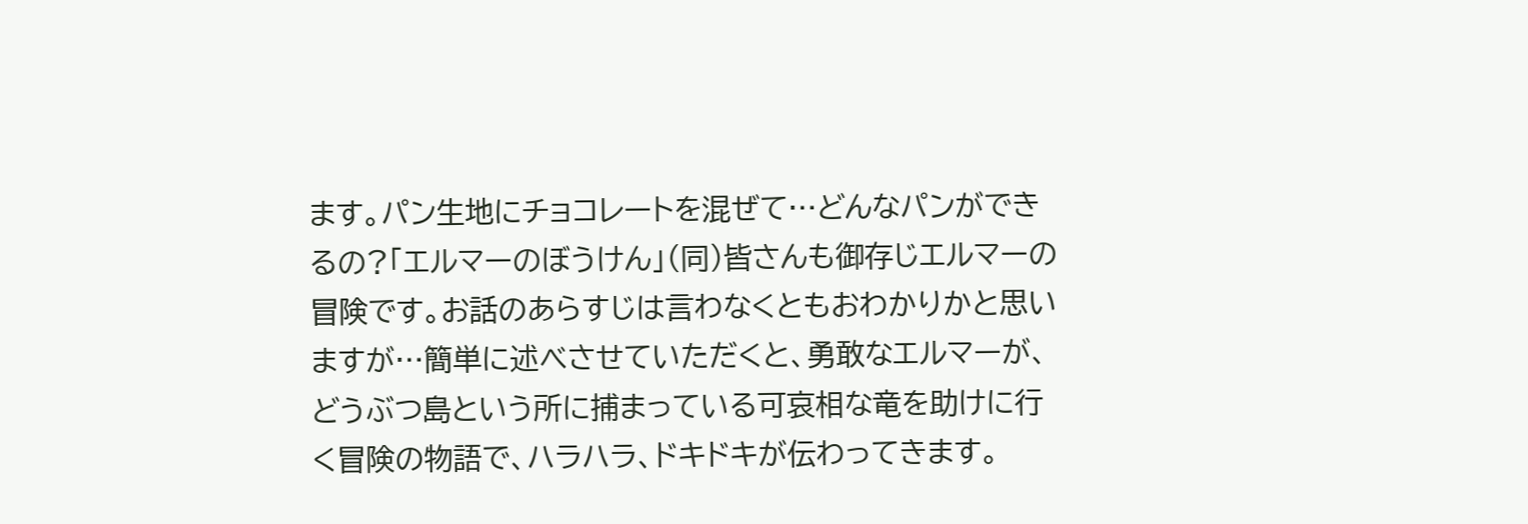ます。パン生地にチョコレートを混ぜて…どんなパンができるの?「エルマーのぼうけん」(同)皆さんも御存じエルマーの冒険です。お話のあらすじは言わなくともおわかりかと思いますが…簡単に述べさせていただくと、勇敢なエルマーが、どうぶつ島という所に捕まっている可哀相な竜を助けに行く冒険の物語で、ハラハラ、ドキドキが伝わってきます。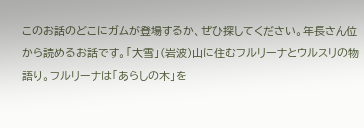このお話のどこにガムが登場するか、ぜひ探してください。年長さん位から読めるお話です。「大雪」(岩波)山に住むフルリーナとウルスリの物語り。フルリーナは「あらしの木」を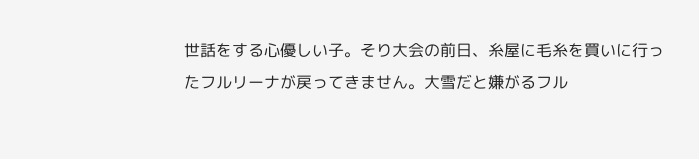世話をする心優しい子。そり大会の前日、糸屋に毛糸を買いに行ったフルリーナが戻ってきません。大雪だと嫌がるフル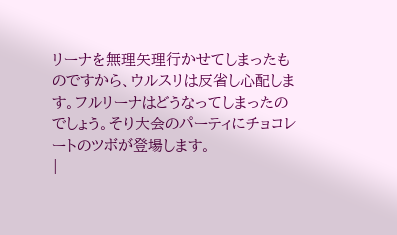リーナを無理矢理行かせてしまったものですから、ウルスリは反省し心配します。フルリーナはどうなってしまったのでしょう。そり大会のパーティにチョコレートのツボが登場します。
|